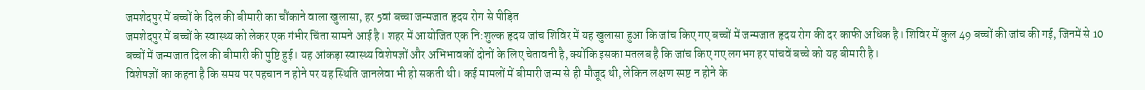जमशेदपुर में बच्चों के दिल की बीमारी का चौंकाने वाला खुलासा, हर 5वां बच्चा जन्मजात हृदय रोग से पीड़ित
जमशेदपुर में बच्चों के स्वास्थ्य को लेकर एक गंभीर चिंता सामने आई है। शहर में आयोजित एक नि:शुल्क हृदय जांच शिविर में यह खुलासा हुआ कि जांच किए गए बच्चों में जन्मजात हृदय रोग की दर काफी अधिक है। शिविर में कुल 49 बच्चों की जांच की गई, जिनमें से 10 बच्चों में जन्मजात दिल की बीमारी की पुष्टि हुई। यह आंकड़ा स्वास्थ्य विशेषज्ञों और अभिभावकों दोनों के लिए चेतावनी है, क्योंकि इसका मतलब है कि जांच किए गए लगभग हर पांचवें बच्चे को यह बीमारी है।
विशेषज्ञों का कहना है कि समय पर पहचान न होने पर यह स्थिति जानलेवा भी हो सकती थी। कई मामलों में बीमारी जन्म से ही मौजूद थी, लेकिन लक्षण स्पष्ट न होने के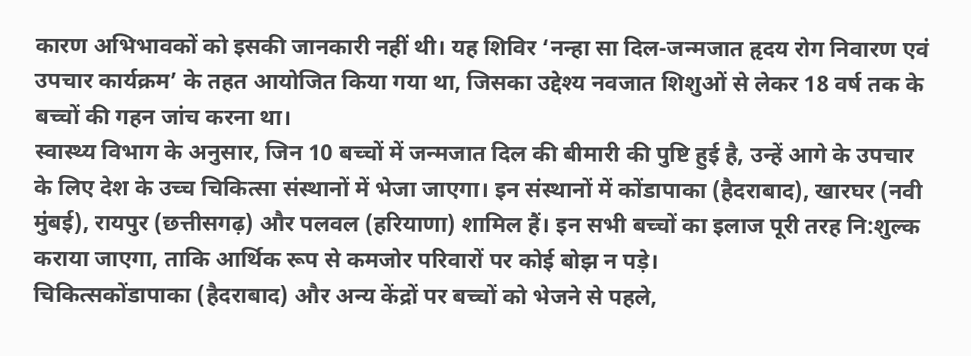कारण अभिभावकों को इसकी जानकारी नहीं थी। यह शिविर ‘नन्हा सा दिल-जन्मजात हृदय रोग निवारण एवं उपचार कार्यक्रम’ के तहत आयोजित किया गया था, जिसका उद्देश्य नवजात शिशुओं से लेकर 18 वर्ष तक के बच्चों की गहन जांच करना था।
स्वास्थ्य विभाग के अनुसार, जिन 10 बच्चों में जन्मजात दिल की बीमारी की पुष्टि हुई है, उन्हें आगे के उपचार के लिए देश के उच्च चिकित्सा संस्थानों में भेजा जाएगा। इन संस्थानों में कोंडापाका (हैदराबाद), खारघर (नवी मुंबई), रायपुर (छत्तीसगढ़) और पलवल (हरियाणा) शामिल हैं। इन सभी बच्चों का इलाज पूरी तरह नि:शुल्क कराया जाएगा, ताकि आर्थिक रूप से कमजोर परिवारों पर कोई बोझ न पड़े।
चिकित्सकोंडापाका (हैदराबाद) और अन्य केंद्रों पर बच्चों को भेजने से पहले,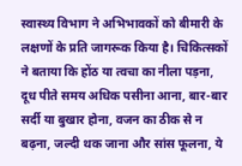स्वास्थ्य विभाग ने अभिभावकों को बीमारी के लक्षणों के प्रति जागरूक किया है। चिकित्सकों ने बताया कि होंठ या त्वचा का नीला पड़ना, दूध पीते समय अधिक पसीना आना, बार-बार सर्दी या बुखार होना, वजन का ठीक से न बढ़ना, जल्दी थक जाना और सांस फूलना, ये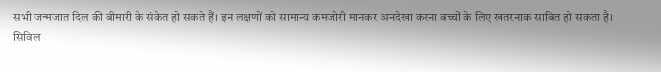सभी जन्मजात दिल की बीमारी के संकेत हो सकते हैं। इन लक्षणों को सामान्य कमजोरी मानकर अनदेखा करना बच्चों के लिए खतरनाक साबित हो सकता है।
सिविल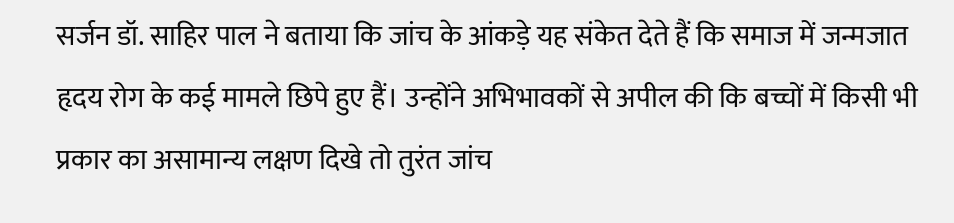सर्जन डॉ. साहिर पाल ने बताया कि जांच के आंकड़े यह संकेत देते हैं कि समाज में जन्मजात हृदय रोग के कई मामले छिपे हुए हैं। उन्होंने अभिभावकों से अपील की कि बच्चों में किसी भी प्रकार का असामान्य लक्षण दिखे तो तुरंत जांच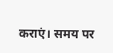कराएं। समय पर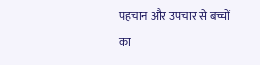पहचान और उपचार से बच्चों का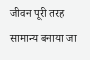जीवन पूरी तरह सामान्य बनाया जा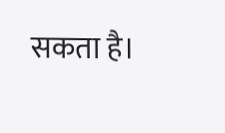सकता है।